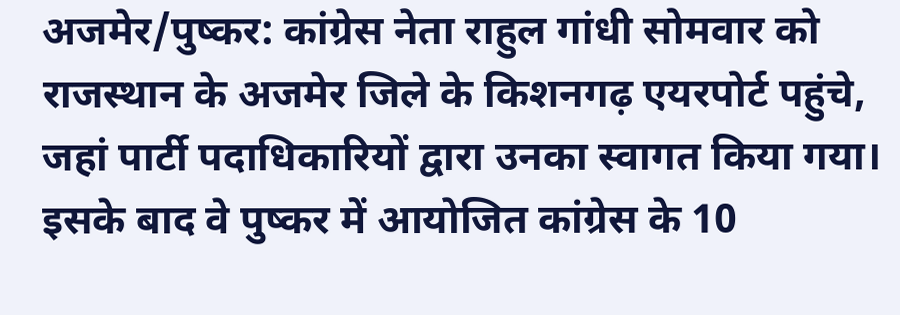अजमेर/पुष्कर: कांग्रेस नेता राहुल गांधी सोमवार को राजस्थान के अजमेर जिले के किशनगढ़ एयरपोर्ट पहुंचे, जहां पार्टी पदाधिकारियों द्वारा उनका स्वागत किया गया। इसके बाद वे पुष्कर में आयोजित कांग्रेस के 10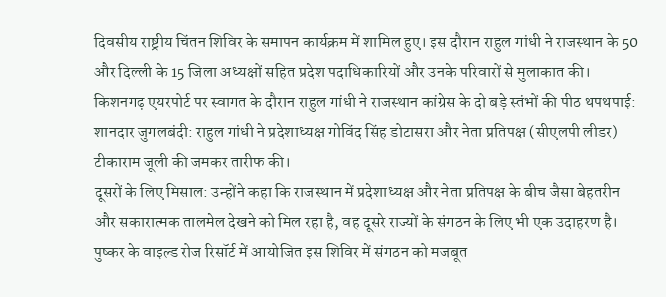दिवसीय राष्ट्रीय चिंतन शिविर के समापन कार्यक्रम में शामिल हुए। इस दौरान राहुल गांधी ने राजस्थान के 50 और दिल्ली के 15 जिला अध्यक्षों सहित प्रदेश पदाधिकारियों और उनके परिवारों से मुलाकात की।
किशनगढ़ एयरपोर्ट पर स्वागत के दौरान राहुल गांधी ने राजस्थान कांग्रेस के दो बड़े स्तंभों की पीठ थपथपाई:
शानदार जुगलबंदी: राहुल गांधी ने प्रदेशाध्यक्ष गोविंद सिंह डोटासरा और नेता प्रतिपक्ष (सीएलपी लीडर) टीकाराम जूली की जमकर तारीफ की।
दूसरों के लिए मिसाल: उन्होंने कहा कि राजस्थान में प्रदेशाध्यक्ष और नेता प्रतिपक्ष के बीच जैसा बेहतरीन और सकारात्मक तालमेल देखने को मिल रहा है, वह दूसरे राज्यों के संगठन के लिए भी एक उदाहरण है।
पुष्कर के वाइल्ड रोज रिसॉर्ट में आयोजित इस शिविर में संगठन को मजबूत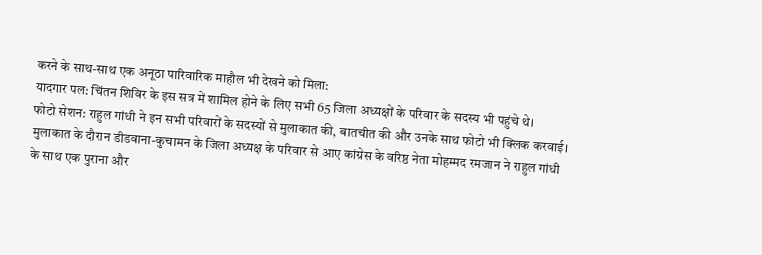करने के साथ-साथ एक अनूठा पारिवारिक माहौल भी देखने को मिला:
यादगार पल: चिंतन शिविर के इस सत्र में शामिल होने के लिए सभी 65 जिला अध्यक्षों के परिवार के सदस्य भी पहुंचे थे।
फोटो सेशन: राहुल गांधी ने इन सभी परिवारों के सदस्यों से मुलाकात की, बातचीत की और उनके साथ फोटो भी क्लिक करवाई।
मुलाकात के दौरान डीडवाना-कुचामन के जिला अध्यक्ष के परिवार से आए कांग्रेस के वरिष्ठ नेता मोहम्मद रमजान ने राहुल गांधी के साथ एक पुराना और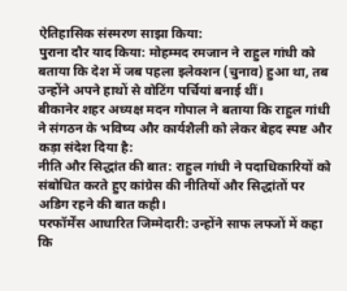ऐतिहासिक संस्मरण साझा किया:
पुराना दौर याद किया: मोहम्मद रमजान ने राहुल गांधी को बताया कि देश में जब पहला इलेक्शन (चुनाव) हुआ था, तब उन्होंने अपने हाथों से वोटिंग पर्चियां बनाई थीं।
बीकानेर शहर अध्यक्ष मदन गोपाल ने बताया कि राहुल गांधी ने संगठन के भविष्य और कार्यशैली को लेकर बेहद स्पष्ट और कड़ा संदेश दिया है:
नीति और सिद्धांत की बात: राहुल गांधी ने पदाधिकारियों को संबोधित करते हुए कांग्रेस की नीतियों और सिद्धांतों पर अडिग रहने की बात कही।
परफॉर्मेंस आधारित जिम्मेदारी: उन्होंने साफ लफ्जों में कहा कि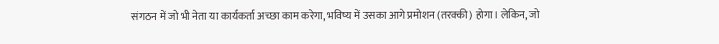संगठन में जो भी नेता या कार्यकर्ता अच्छा काम करेगा, भविष्य में उसका आगे प्रमोशन (तरक्की) होगा। लेकिन, जो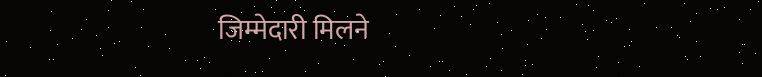जिम्मेदारी मिलने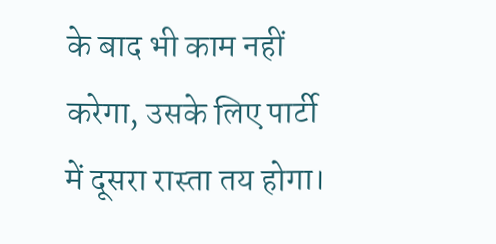के बाद भी काम नहीं करेगा, उसके लिए पार्टी में दूसरा रास्ता तय होगा।